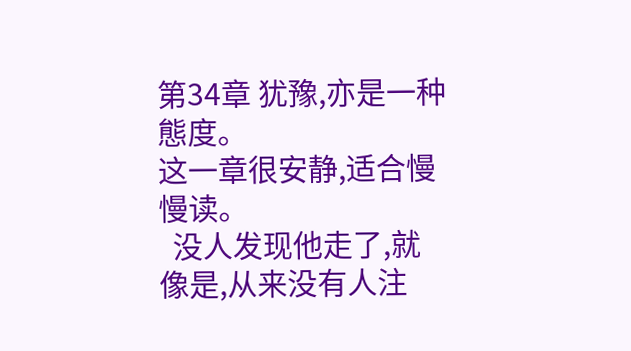第34章 犹豫,亦是一种態度。
这一章很安静,适合慢慢读。
  没人发现他走了,就像是,从来没有人注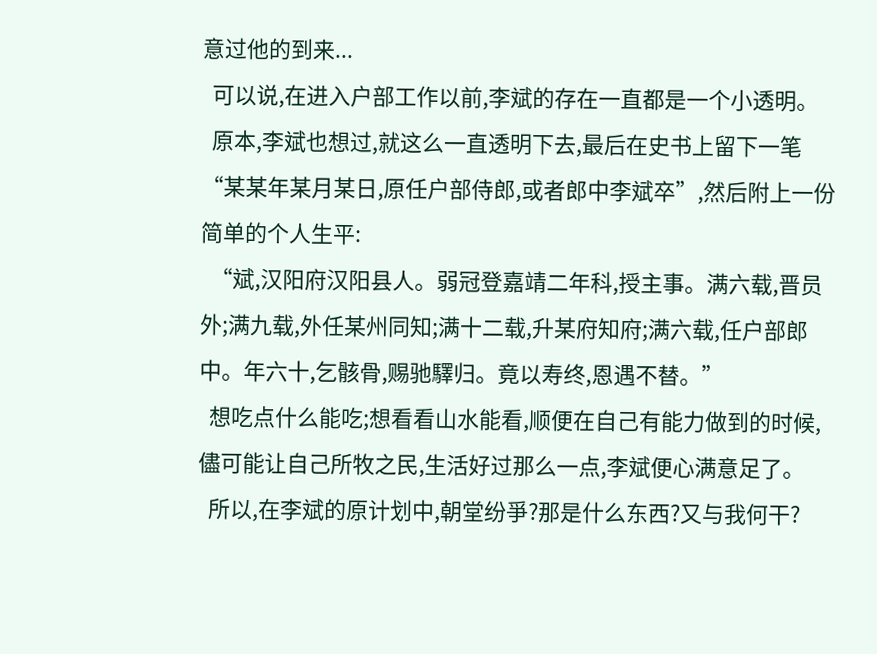意过他的到来...
  可以说,在进入户部工作以前,李斌的存在一直都是一个小透明。
  原本,李斌也想过,就这么一直透明下去,最后在史书上留下一笔“某某年某月某日,原任户部侍郎,或者郎中李斌卒”,然后附上一份简单的个人生平:
  “斌,汉阳府汉阳县人。弱冠登嘉靖二年科,授主事。满六载,晋员外;满九载,外任某州同知;满十二载,升某府知府;满六载,任户部郎中。年六十,乞骸骨,赐驰驛归。竟以寿终,恩遇不替。”
  想吃点什么能吃;想看看山水能看,顺便在自己有能力做到的时候,儘可能让自己所牧之民,生活好过那么一点,李斌便心满意足了。
  所以,在李斌的原计划中,朝堂纷爭?那是什么东西?又与我何干?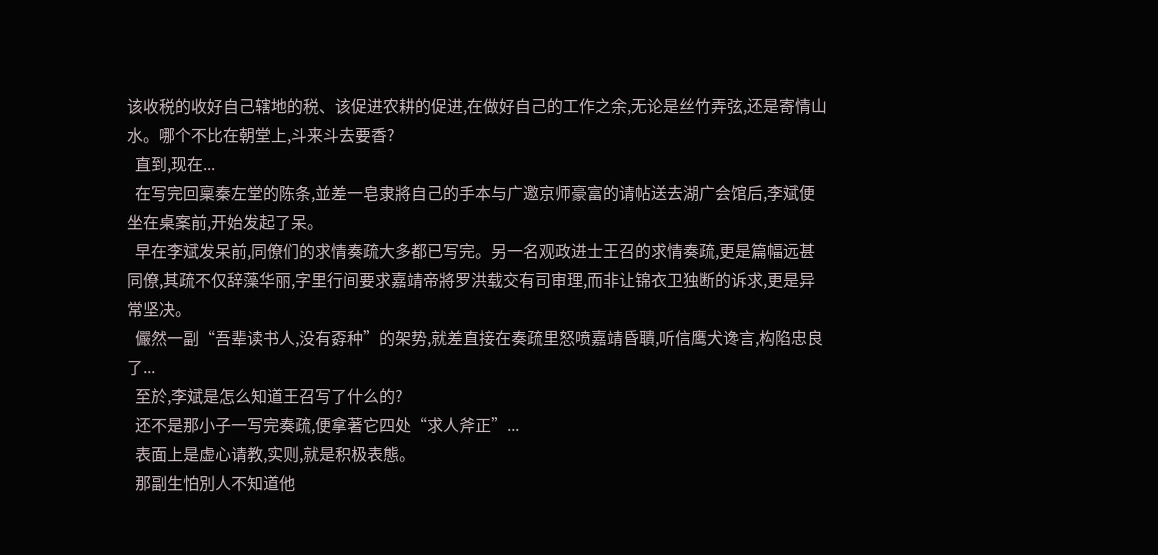该收税的收好自己辖地的税、该促进农耕的促进,在做好自己的工作之余,无论是丝竹弄弦,还是寄情山水。哪个不比在朝堂上,斗来斗去要香?
  直到,现在...
  在写完回稟秦左堂的陈条,並差一皂隶將自己的手本与广邀京师豪富的请帖送去湖广会馆后,李斌便坐在桌案前,开始发起了呆。
  早在李斌发呆前,同僚们的求情奏疏大多都已写完。另一名观政进士王召的求情奏疏,更是篇幅远甚同僚,其疏不仅辞藻华丽,字里行间要求嘉靖帝將罗洪载交有司审理,而非让锦衣卫独断的诉求,更是异常坚决。
  儼然一副“吾辈读书人,没有孬种”的架势,就差直接在奏疏里怒喷嘉靖昏聵,听信鹰犬谗言,构陷忠良了...
  至於,李斌是怎么知道王召写了什么的?
  还不是那小子一写完奏疏,便拿著它四处“求人斧正”...
  表面上是虚心请教,实则,就是积极表態。
  那副生怕別人不知道他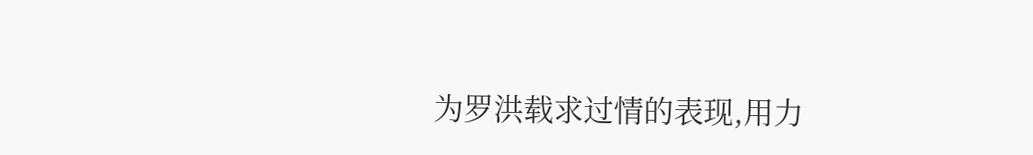为罗洪载求过情的表现,用力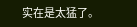实在是太猛了。